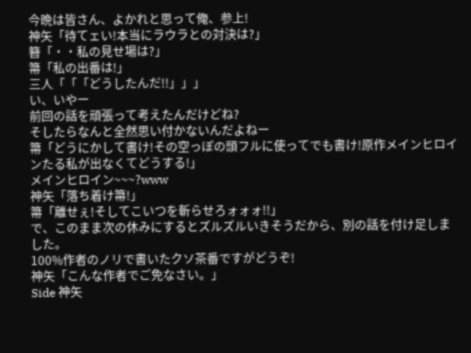今晩は皆さん、よかれと思って俺、参上!
神矢「待てェい!本当にラウラとの対決は?」
簪「・・私の見せ場は?」
箒「私の出番は!」
三人「「「どうしたんだ!!」」」
い、いやー
前回の話を頑張って考えたんだけどね?
そしたらなんと全然思い付かないんだよねー
箒「どうにかして書け!その空っぽの頭フルに使ってでも書け!原作メインヒロインたる私が出なくてどうする!」
メインヒロイン~~~?www
神矢「落ち着け箒!」
箒「離せぇ!そしてこいつを斬らせろォォォ!!」
で、このまま次の休みにするとズルズルいきそうだから、別の話を付け足しました。
100%作者のノリで書いたクソ茶番ですがどうぞ!
神矢「こんな作者でご免なさい。」
Side 神矢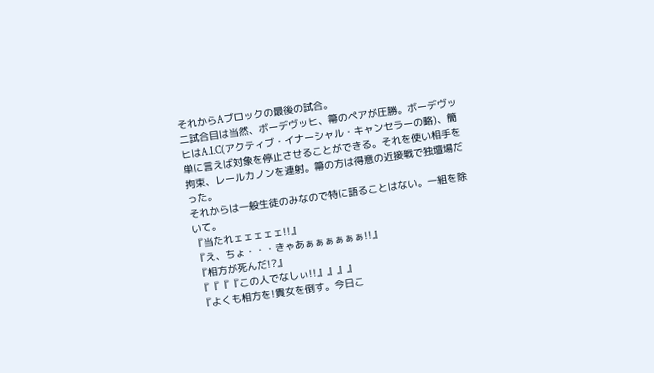それからAブロックの最後の試合。
二試合目は当然、ボーデヴッヒ、箒のペアが圧勝。ボーデヴッヒはA.I.C(アクティブ・イナーシャル・キャンセラーの略)、簡単に言えば対象を停止させることができる。それを使い相手を拘束、レールカノンを連射。箒の方は得意の近接戦で独壇場だった。
それからは一般生徒のみなので特に語ることはない。一組を除いて。
『当たれェェェェェ!!』
『え、ちょ・・・きゃあぁぁぁぁぁぁ!!』
『相方が死んだ!?』
『『『『この人でなしぃ!!』』』』
『よくも相方を!貴女を倒す。今日こ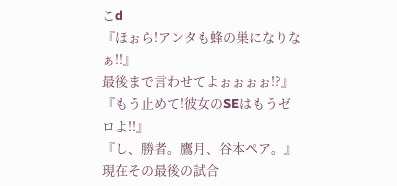こd
『ほぉら!アンタも蜂の巣になりなぁ!!』
最後まで言わせてよぉぉぉぉ!?』
『もう止めて!彼女のSEはもうゼロよ!!』
『し、勝者。鷹月、谷本ペア。』
現在その最後の試合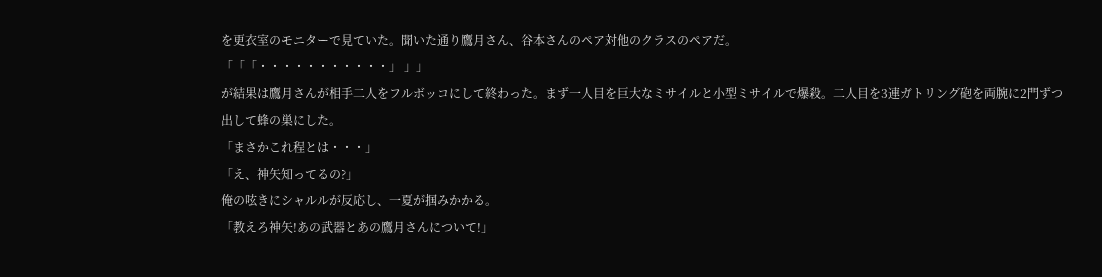を更衣室のモニターで見ていた。聞いた通り鷹月さん、谷本さんのペア対他のクラスのペアだ。
「「「・・・・・・・・・・・」 」」
が結果は鷹月さんが相手二人をフルボッコにして終わった。まず一人目を巨大なミサイルと小型ミサイルで爆殺。二人目を3連ガトリング砲を両腕に2門ずつ出して蜂の巣にした。
「まさかこれ程とは・・・」
「え、神矢知ってるの?」
俺の呟きにシャルルが反応し、一夏が掴みかかる。
「教えろ神矢!あの武器とあの鷹月さんについて!」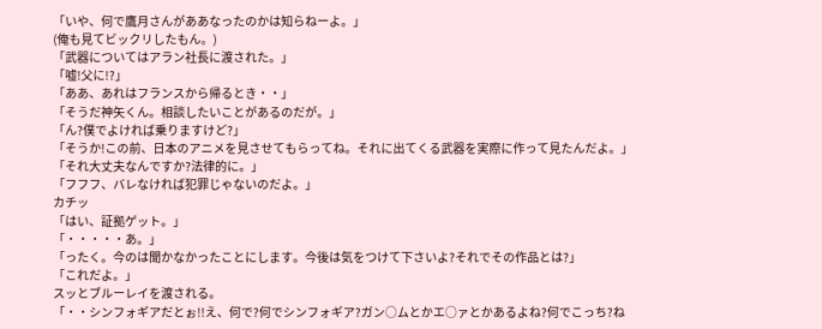「いや、何で鷹月さんがああなったのかは知らねーよ。」
(俺も見てビックリしたもん。)
「武器についてはアラン社長に渡された。」
「嘘!父に!?」
「ああ、あれはフランスから帰るとき・・」
「そうだ神矢くん。相談したいことがあるのだが。」
「ん?僕でよければ乗りますけど?」
「そうか!この前、日本のアニメを見させてもらってね。それに出てくる武器を実際に作って見たんだよ。」
「それ大丈夫なんですか?法律的に。」
「フフフ、バレなければ犯罪じゃないのだよ。」
カチッ
「はい、証拠ゲット。」
「・・・・・あ。」
「ったく。今のは聞かなかったことにします。今後は気をつけて下さいよ?それでその作品とは?」
「これだよ。」
スッとブルーレイを渡される。
「・・シンフォギアだとぉ!!え、何で?何でシンフォギア?ガン○ムとかエ○ァとかあるよね?何でこっち?ね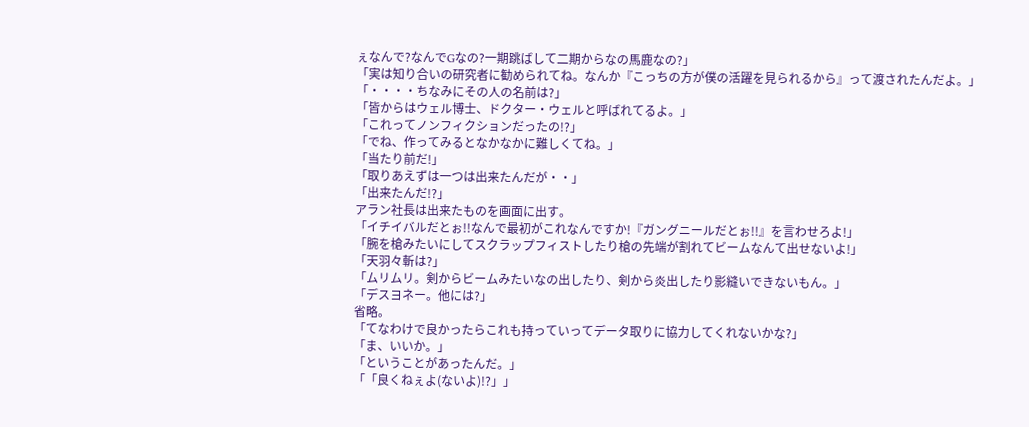ぇなんで?なんでGなの?一期跳ばして二期からなの馬鹿なの?」
「実は知り合いの研究者に勧められてね。なんか『こっちの方が僕の活躍を見られるから』って渡されたんだよ。」
「・・・・ちなみにその人の名前は?」
「皆からはウェル博士、ドクター・ウェルと呼ばれてるよ。」
「これってノンフィクションだったの!?」
「でね、作ってみるとなかなかに難しくてね。」
「当たり前だ!」
「取りあえずは一つは出来たんだが・・」
「出来たんだ!?」
アラン社長は出来たものを画面に出す。
「イチイバルだとぉ!!なんで最初がこれなんですか!『ガングニールだとぉ!!』を言わせろよ!」
「腕を槍みたいにしてスクラップフィストしたり槍の先端が割れてビームなんて出せないよ!」
「天羽々斬は?」
「ムリムリ。剣からビームみたいなの出したり、剣から炎出したり影縫いできないもん。」
「デスヨネー。他には?」
省略。
「てなわけで良かったらこれも持っていってデータ取りに協力してくれないかな?」
「ま、いいか。」
「ということがあったんだ。」
「「良くねぇよ(ないよ)!?」」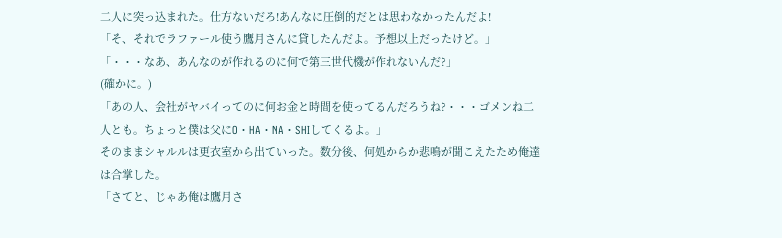二人に突っ込まれた。仕方ないだろ!あんなに圧倒的だとは思わなかったんだよ!
「そ、それでラファール使う鷹月さんに貸したんだよ。予想以上だったけど。」
「・・・なあ、あんなのが作れるのに何で第三世代機が作れないんだ?」
(確かに。)
「あの人、会社がヤバイってのに何お金と時間を使ってるんだろうね?・・・ゴメンね二人とも。ちょっと僕は父にO・HA・NA・SHIしてくるよ。」
そのままシャルルは更衣室から出ていった。数分後、何処からか悲鳴が聞こえたため俺達は合掌した。
「さてと、じゃあ俺は鷹月さ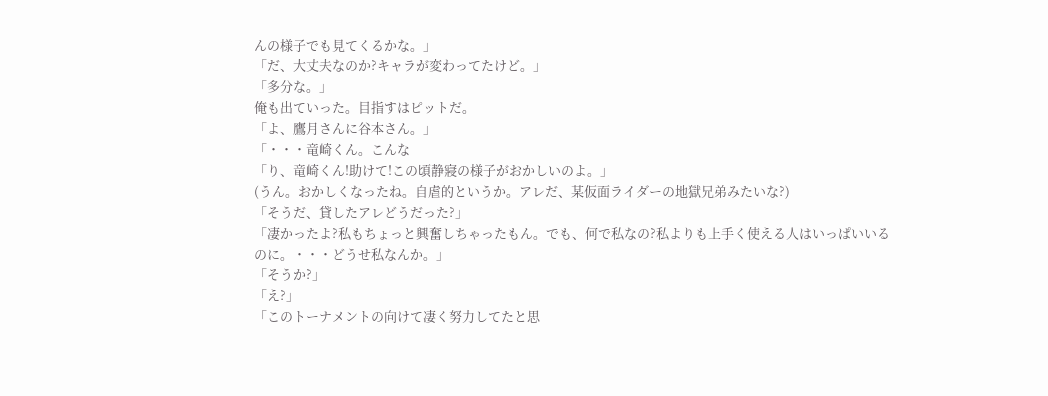んの様子でも見てくるかな。」
「だ、大丈夫なのか?キャラが変わってたけど。」
「多分な。」
俺も出ていった。目指すはピットだ。
「よ、鷹月さんに谷本さん。」
「・・・竜崎くん。こんな
「り、竜崎くん!助けて!この頃静寢の様子がおかしいのよ。」
(うん。おかしくなったね。自虐的というか。アレだ、某仮面ライダーの地獄兄弟みたいな?)
「そうだ、貸したアレどうだった?」
「凄かったよ?私もちょっと興奮しちゃったもん。でも、何で私なの?私よりも上手く使える人はいっぱいいるのに。・・・どうせ私なんか。」
「そうか?」
「え?」
「このトーナメントの向けて凄く努力してたと思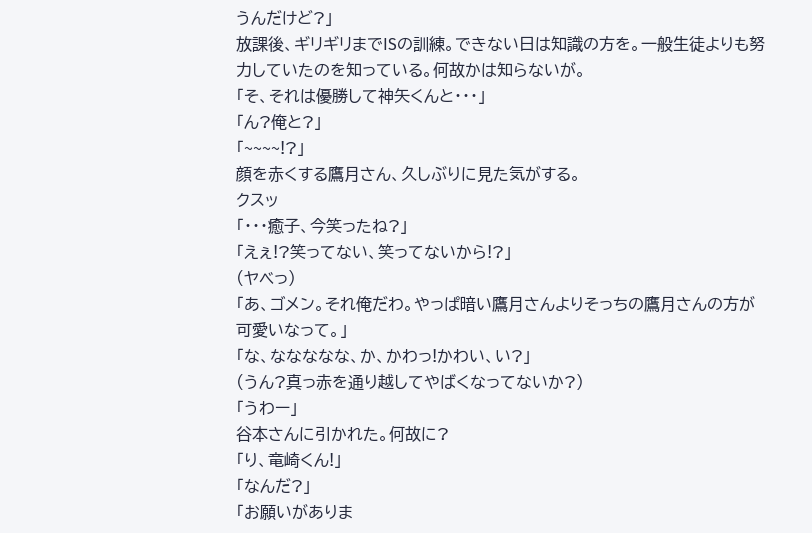うんだけど?」
放課後、ギリギリまでISの訓練。できない日は知識の方を。一般生徒よりも努力していたのを知っている。何故かは知らないが。
「そ、それは優勝して神矢くんと・・・」
「ん?俺と?」
「~~~~!?」
顔を赤くする鷹月さん、久しぶりに見た気がする。
クスッ
「・・・癒子、今笑ったね?」
「えぇ!?笑ってない、笑ってないから!?」
(ヤベっ)
「あ、ゴメン。それ俺だわ。やっぱ暗い鷹月さんよりそっちの鷹月さんの方が可愛いなって。」
「な、ななななな、か、かわっ!かわい、い?」
(うん?真っ赤を通り越してやばくなってないか?)
「うわー」
谷本さんに引かれた。何故に?
「り、竜崎くん!」
「なんだ?」
「お願いがありま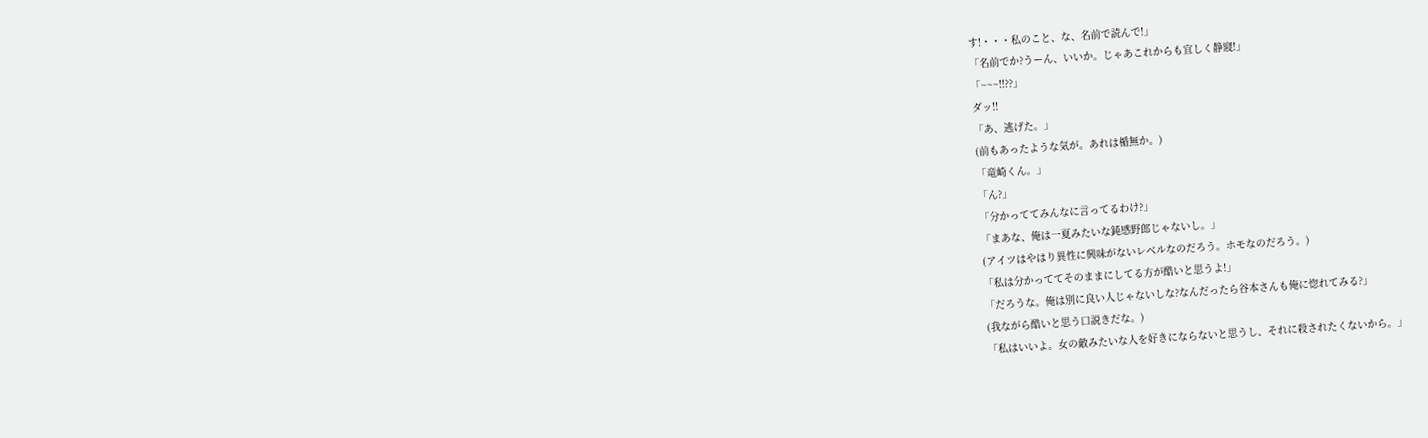す!・・・私のこと、な、名前で読んで!」
「名前でか?うーん、いいか。じゃあこれからも宜しく静寢!」
「~~~!!??」
ダッ!!
「あ、逃げた。」
(前もあったような気が。あれは楯無か。)
「竜崎くん。」
「ん?」
「分かっててみんなに言ってるわけ?」
「まあな、俺は一夏みたいな鈍感野郎じゃないし。」
(アイツはやはり異性に興味がないレベルなのだろう。ホモなのだろう。)
「私は分かっててそのままにしてる方が酷いと思うよ!」
「だろうな。俺は別に良い人じゃないしな?なんだったら谷本さんも俺に惚れてみる?」
(我ながら酷いと思う口説きだな。)
「私はいいよ。女の敵みたいな人を好きにならないと思うし、それに殺されたくないから。」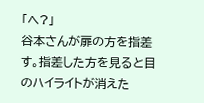「へ?」
谷本さんが扉の方を指差す。指差した方を見ると目のハイライトが消えた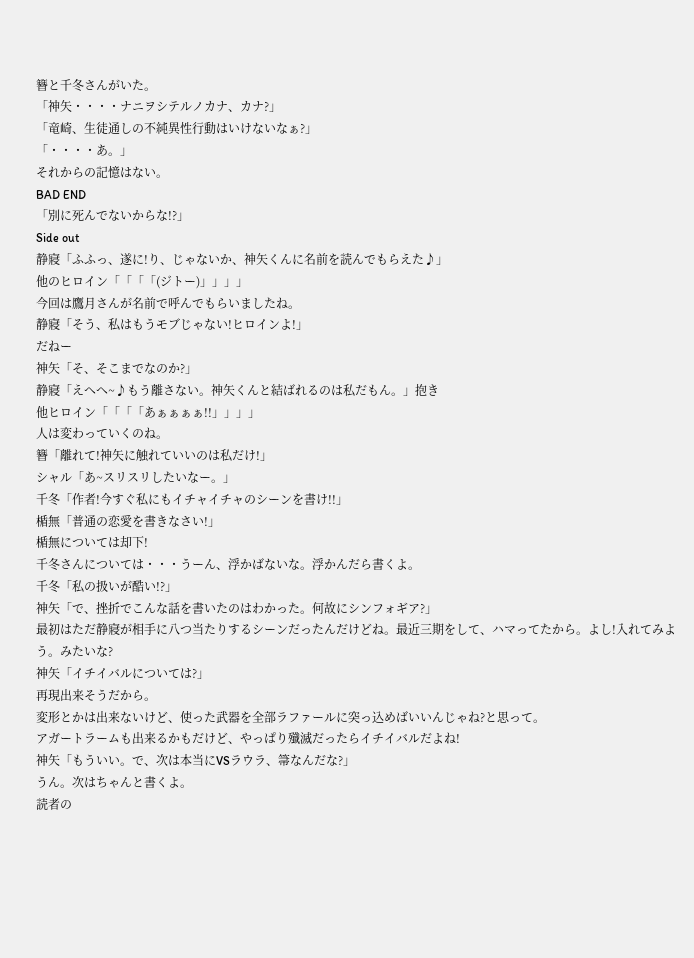簪と千冬さんがいた。
「神矢・・・・ナニヲシテルノカナ、カナ?」
「竜崎、生徒通しの不純異性行動はいけないなぁ?」
「・・・・あ。」
それからの記憶はない。
BAD END
「別に死んでないからな!?」
Side out
静寢「ふふっ、遂に!り、じゃないか、神矢くんに名前を読んでもらえた♪」
他のヒロイン「「「「(ジトー)」」」」
今回は鷹月さんが名前で呼んでもらいましたね。
静寢「そう、私はもうモブじゃない!ヒロインよ!」
だねー
神矢「そ、そこまでなのか?」
静寢「えへへ~♪もう離さない。神矢くんと結ばれるのは私だもん。」抱き
他ヒロイン「「「「あぁぁぁぁ!!」」」」
人は変わっていくのね。
簪「離れて!神矢に触れていいのは私だけ!」
シャル「あ~スリスリしたいなー。」
千冬「作者!今すぐ私にもイチャイチャのシーンを書け!!」
楯無「普通の恋愛を書きなさい!」
楯無については却下!
千冬さんについては・・・うーん、浮かばないな。浮かんだら書くよ。
千冬「私の扱いが酷い!?」
神矢「で、挫折でこんな話を書いたのはわかった。何故にシンフォギア?」
最初はただ静寢が相手に八つ当たりするシーンだったんだけどね。最近三期をして、ハマってたから。よし!入れてみよう。みたいな?
神矢「イチイバルについては?」
再現出来そうだから。
変形とかは出来ないけど、使った武器を全部ラファールに突っ込めばいいんじゃね?と思って。
アガートラームも出来るかもだけど、やっぱり殲滅だったらイチイバルだよね!
神矢「もういい。で、次は本当にVSラウラ、箒なんだな?」
うん。次はちゃんと書くよ。
読者の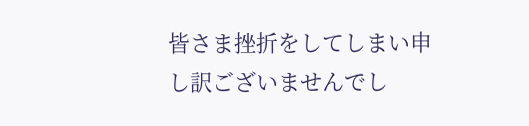皆さま挫折をしてしまい申し訳ございませんでし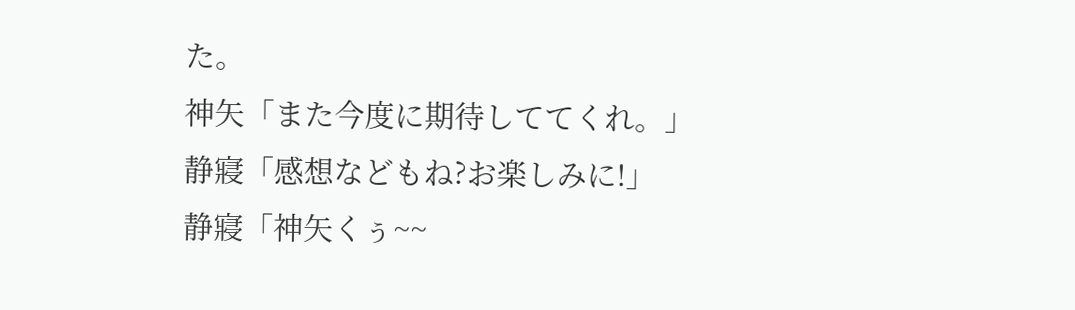た。
神矢「また今度に期待しててくれ。」
静寢「感想などもね?お楽しみに!」
静寢「神矢くぅ~~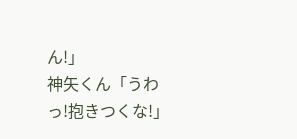ん!」
神矢くん「うわっ!抱きつくな!」